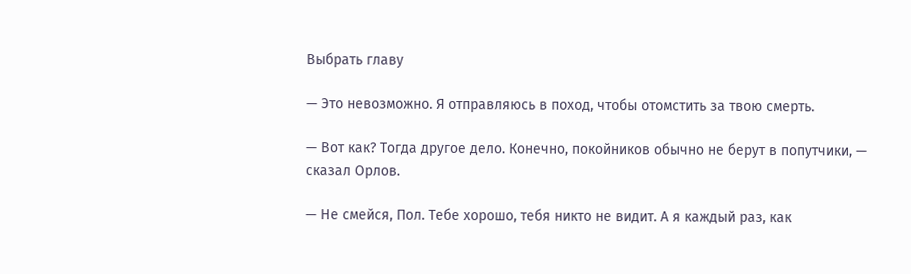Выбрать главу

— Это невозможно. Я отправляюсь в поход, чтобы отомстить за твою смерть.

— Вот как? Тогда другое дело. Конечно, покойников обычно не берут в попутчики, — сказал Орлов.

— Не смейся, Пол. Тебе хорошо, тебя никто не видит. А я каждый раз, как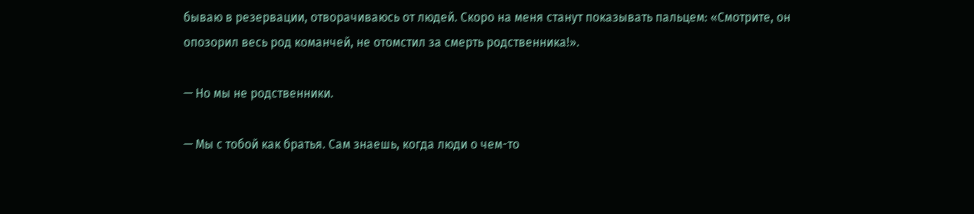бываю в резервации, отворачиваюсь от людей. Скоро на меня станут показывать пальцем: «Смотрите, он опозорил весь род команчей, не отомстил за смерть родственника!».

— Но мы не родственники.

— Мы с тобой как братья. Сам знаешь, когда люди о чем-то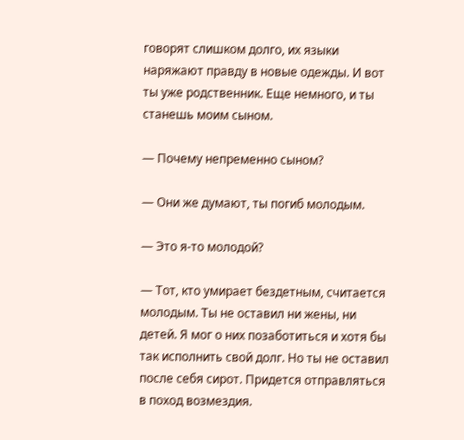говорят слишком долго, их языки наряжают правду в новые одежды. И вот ты уже родственник. Еще немного, и ты станешь моим сыном.

— Почему непременно сыном?

— Они же думают, ты погиб молодым.

— Это я-то молодой?

— Тот, кто умирает бездетным, считается молодым. Ты не оставил ни жены, ни детей. Я мог о них позаботиться и хотя бы так исполнить свой долг. Но ты не оставил после себя сирот. Придется отправляться в поход возмездия.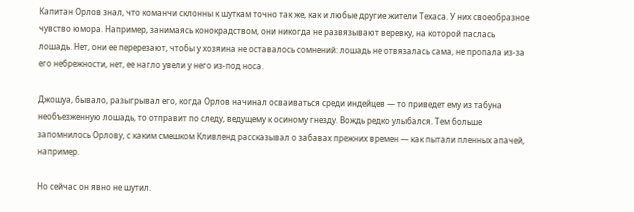Капитан Орлов знал, что команчи склонны к шуткам точно так же, как и любые другие жители Техаса. У них своеобразное чувство юмора. Например, занимаясь конокрадством, они никогда не развязывают веревку, на которой паслась лошадь. Нет, они ее перерезают, чтобы у хозяина не оставалось сомнений: лошадь не отвязалась сама, не пропала из-за его небрежности, нет, ее нагло увели у него из-под носа.

Джошуа, бывало, разыгрывал его, когда Орлов начинал осваиваться среди индейцев — то приведет ему из табуна необъезженную лошадь, то отправит по следу, ведущему к осиному гнезду. Вождь редко улыбался. Тем больше запомнилось Орлову, с каким смешком Кливленд рассказывал о забавах прежних времен — как пытали пленных апачей, например.

Но сейчас он явно не шутил.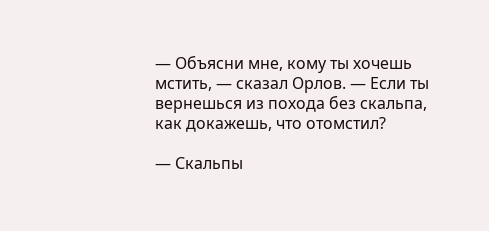— Объясни мне, кому ты хочешь мстить, — сказал Орлов. — Если ты вернешься из похода без скальпа, как докажешь, что отомстил?

— Скальпы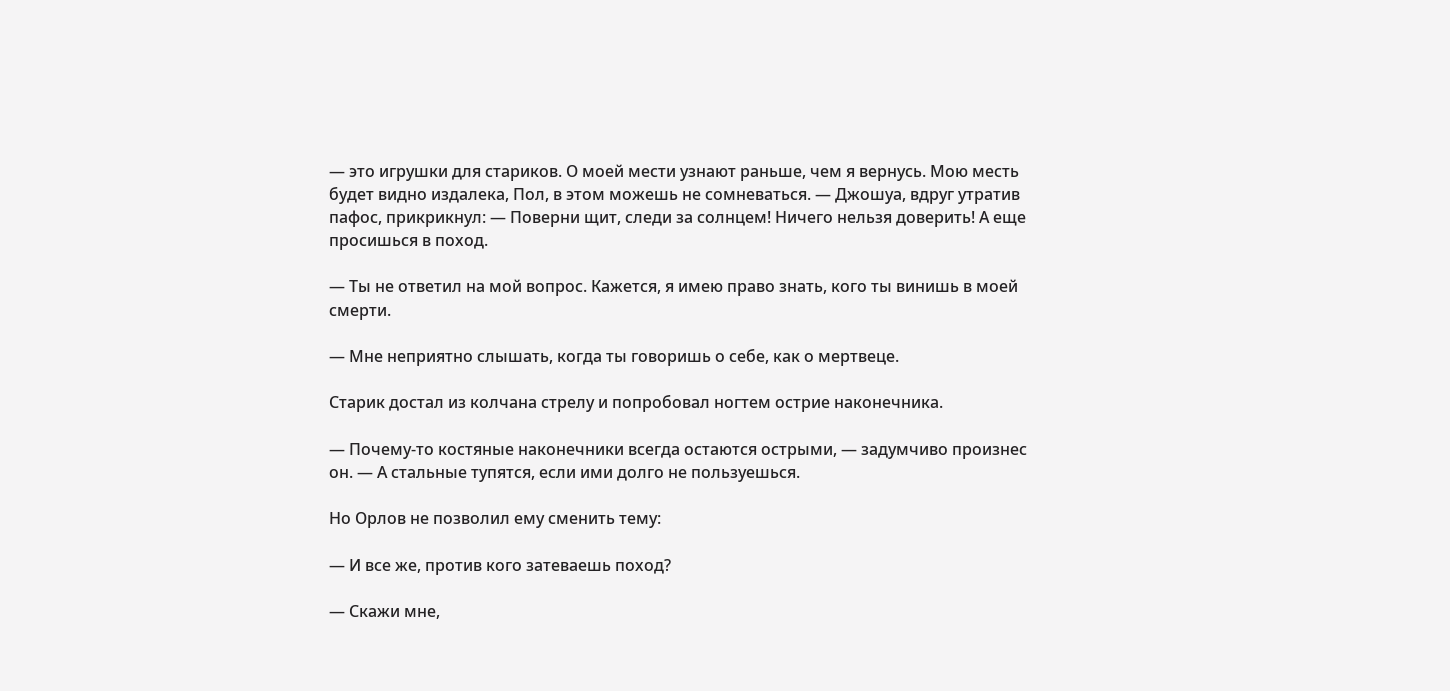— это игрушки для стариков. О моей мести узнают раньше, чем я вернусь. Мою месть будет видно издалека, Пол, в этом можешь не сомневаться. — Джошуа, вдруг утратив пафос, прикрикнул: — Поверни щит, следи за солнцем! Ничего нельзя доверить! А еще просишься в поход.

— Ты не ответил на мой вопрос. Кажется, я имею право знать, кого ты винишь в моей смерти.

— Мне неприятно слышать, когда ты говоришь о себе, как о мертвеце.

Старик достал из колчана стрелу и попробовал ногтем острие наконечника.

— Почему-то костяные наконечники всегда остаются острыми, — задумчиво произнес он. — А стальные тупятся, если ими долго не пользуешься.

Но Орлов не позволил ему сменить тему:

— И все же, против кого затеваешь поход?

— Скажи мне,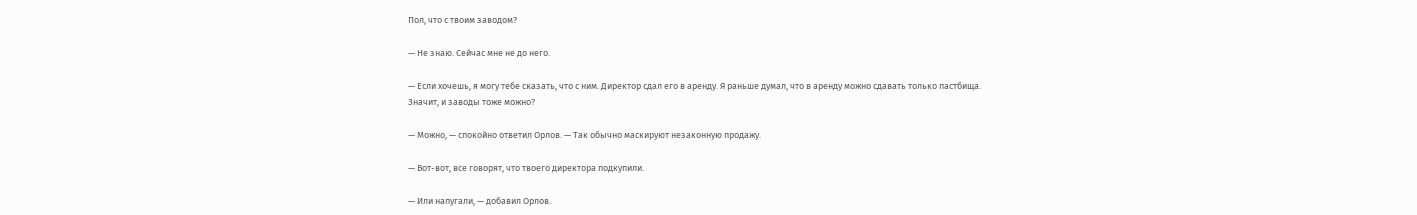Пол, что с твоим заводом?

— Не знаю. Сейчас мне не до него.

— Если хочешь, я могу тебе сказать, что с ним. Директор сдал его в аренду. Я раньше думал, что в аренду можно сдавать только пастбища. Значит, и заводы тоже можно?

— Можно, — спокойно ответил Орлов. — Так обычно маскируют незаконную продажу.

— Вот-вот, все говорят, что твоего директора подкупили.

— Или напугали, — добавил Орлов.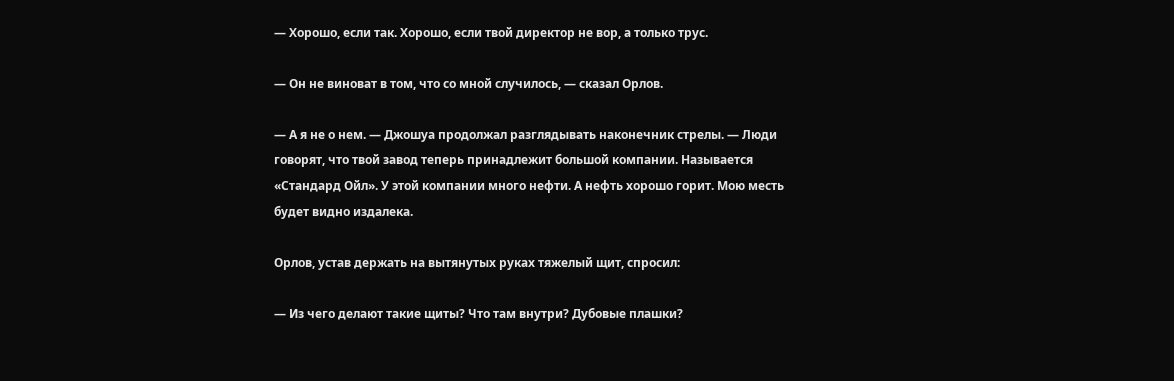— Хорошо, если так. Хорошо, если твой директор не вор, а только трус.

— Он не виноват в том, что со мной случилось, — сказал Орлов.

— А я не о нем. — Джошуа продолжал разглядывать наконечник стрелы. — Люди говорят, что твой завод теперь принадлежит большой компании. Называется «Стандард Ойл». У этой компании много нефти. А нефть хорошо горит. Мою месть будет видно издалека.

Орлов, устав держать на вытянутых руках тяжелый щит, спросил:

— Из чего делают такие щиты? Что там внутри? Дубовые плашки?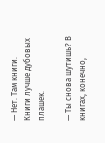— Нет. Там книги. Книги лучше дубовых плашек.

— Ты снова шутишь? В книгах, конечно,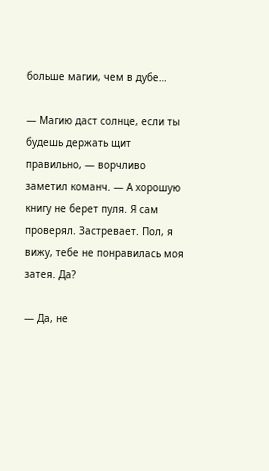больше магии, чем в дубе…

— Магию даст солнце, если ты будешь держать щит правильно, — ворчливо заметил команч. — А хорошую книгу не берет пуля. Я сам проверял. Застревает. Пол, я вижу, тебе не понравилась моя затея. Да?

— Да, не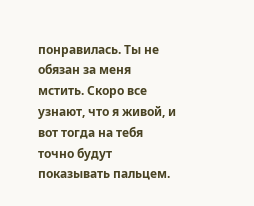понравилась. Ты не обязан за меня мстить. Скоро все узнают, что я живой, и вот тогда на тебя точно будут показывать пальцем.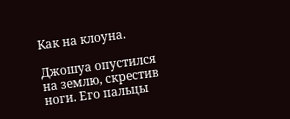Как на клоуна.

Джошуа опустился на землю, скрестив ноги. Его пальцы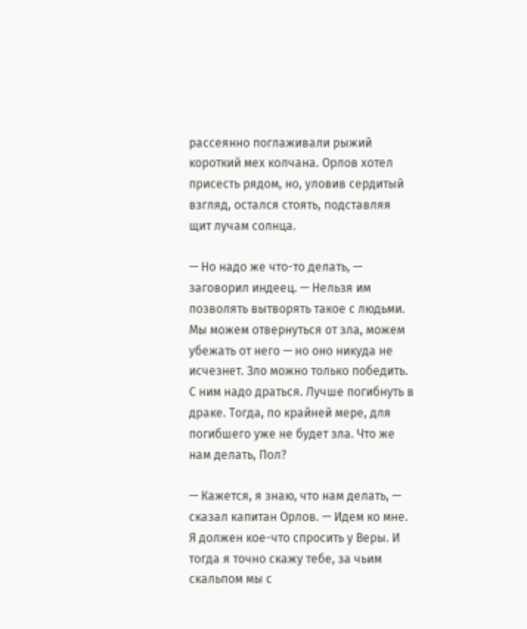рассеянно поглаживали рыжий короткий мех колчана. Орлов хотел присесть рядом, но, уловив сердитый взгляд, остался стоять, подставляя щит лучам солнца.

— Но надо же что-то делать, — заговорил индеец. — Нельзя им позволять вытворять такое с людьми. Мы можем отвернуться от зла, можем убежать от него — но оно никуда не исчезнет. Зло можно только победить. С ним надо драться. Лучше погибнуть в драке. Тогда, по крайней мере, для погибшего уже не будет зла. Что же нам делать, Пол?

— Кажется, я знаю, что нам делать, — сказал капитан Орлов. — Идем ко мне. Я должен кое-что спросить у Веры. И тогда я точно скажу тебе, за чьим скальпом мы с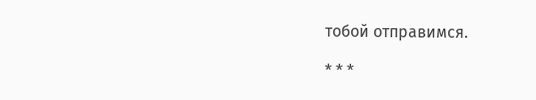тобой отправимся.

* * *